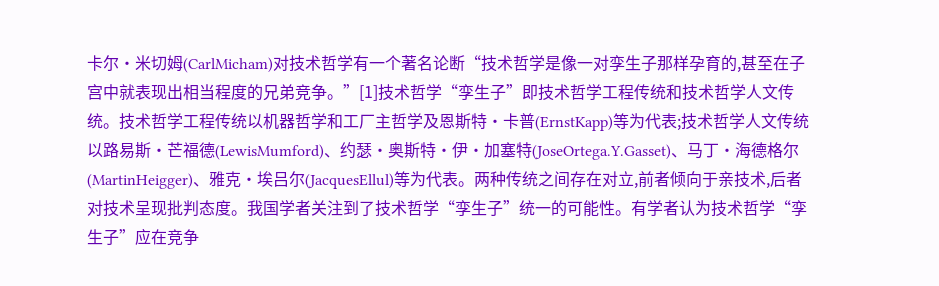卡尔·米切姆(CarlMicham)对技术哲学有一个著名论断“技术哲学是像一对孪生子那样孕育的,甚至在子宫中就表现出相当程度的兄弟竞争。”[1]技术哲学“孪生子”即技术哲学工程传统和技术哲学人文传统。技术哲学工程传统以机器哲学和工厂主哲学及恩斯特·卡普(ErnstKapp)等为代表;技术哲学人文传统以路易斯·芒福德(LewisMumford)、约瑟·奥斯特·伊·加塞特(JoseOrtega.Y.Gasset)、马丁·海德格尔(MartinHeigger)、雅克·埃吕尔(JacquesEllul)等为代表。两种传统之间存在对立,前者倾向于亲技术,后者对技术呈现批判态度。我国学者关注到了技术哲学“孪生子”统一的可能性。有学者认为技术哲学“孪生子”应在竞争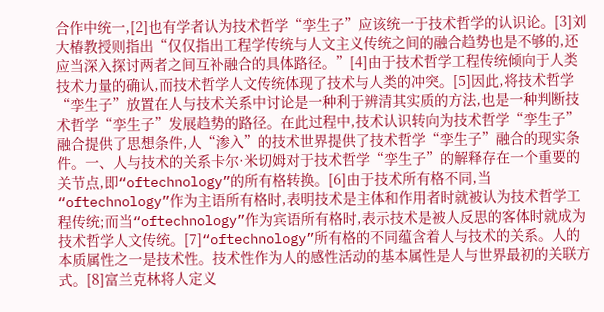合作中统一,[2]也有学者认为技术哲学“孪生子”应该统一于技术哲学的认识论。[3]刘大椿教授则指出“仅仅指出工程学传统与人文主义传统之间的融合趋势也是不够的,还应当深入探讨两者之间互补融合的具体路径。”[4]由于技术哲学工程传统倾向于人类技术力量的确认,而技术哲学人文传统体现了技术与人类的冲突。[5]因此,将技术哲学“孪生子”放置在人与技术关系中讨论是一种利于辨清其实质的方法,也是一种判断技术哲学“孪生子”发展趋势的路径。在此过程中,技术认识转向为技术哲学“孪生子”融合提供了思想条件,人“渗入”的技术世界提供了技术哲学“孪生子”融合的现实条件。一、人与技术的关系卡尔·米切姆对于技术哲学“孪生子”的解释存在一个重要的关节点,即“oftechnology”的所有格转换。[6]由于技术所有格不同,当“oftechnology”作为主语所有格时,表明技术是主体和作用者时就被认为技术哲学工程传统;而当“oftechnology”作为宾语所有格时,表示技术是被人反思的客体时就成为技术哲学人文传统。[7]“oftechnology”所有格的不同蕴含着人与技术的关系。人的本质属性之一是技术性。技术性作为人的感性活动的基本属性是人与世界最初的关联方式。[8]富兰克林将人定义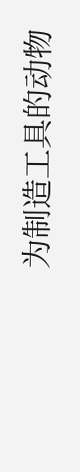为制造工具的动物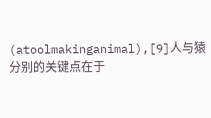(atoolmakinganimal),[9]人与猿分别的关键点在于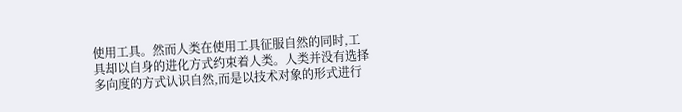使用工具。然而人类在使用工具征服自然的同时,工具却以自身的进化方式约束着人类。人类并没有选择多向度的方式认识自然,而是以技术对象的形式进行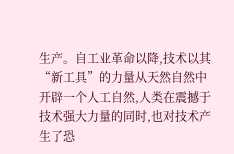生产。自工业革命以降,技术以其“新工具”的力量从天然自然中开辟一个人工自然,人类在震撼于技术强大力量的同时,也对技术产生了恐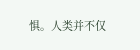惧。人类并不仅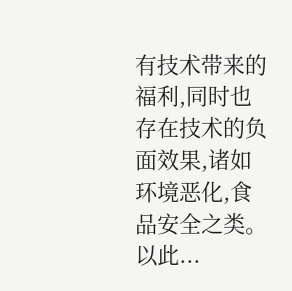有技术带来的福利,同时也存在技术的负面效果,诸如环境恶化,食品安全之类。以此...